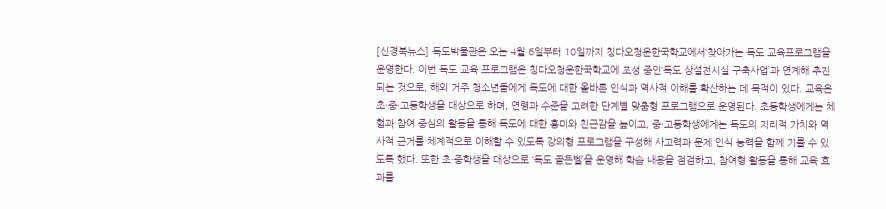[신경북뉴스] 독도박물관은 오는 4월 6일부터 10일까지 칭다오청운한국학교에서‘찾아가는 독도 교육프로그램을 운영한다. 이번 독도 교육 프로그램은 칭다오청운한국학교에 조성 중인‘독도 상설전시실 구축사업’과 연계해 추진되는 것으로, 해외 거주 청소년들에게 독도에 대한 올바른 인식과 역사적 이해를 확산하는 데 목적이 있다. 교육은 초·중·고등학생을 대상으로 하며, 연령과 수준을 고려한 단계별 맞춤형 프로그램으로 운영된다. 초등학생에게는 체험과 참여 중심의 활동을 통해 독도에 대한 흥미와 친근감을 높이고, 중·고등학생에게는 독도의 지리적 가치와 역사적 근거를 체계적으로 이해할 수 있도록 강의형 프로그램을 구성해 사고력과 문제 인식 능력을 함께 기를 수 있도록 했다. 또한 초·중학생을 대상으로 ‘독도 골든벨’을 운영해 학습 내용을 점검하고, 참여형 활동을 통해 교육 효과를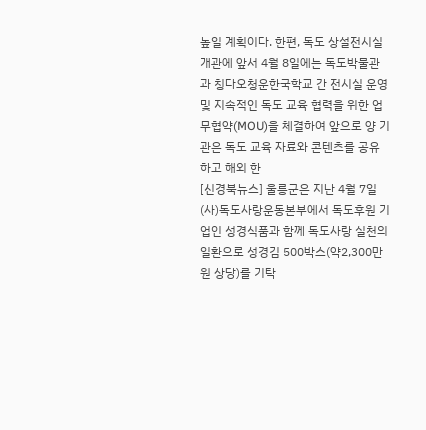높일 계획이다. 한편, 독도 상설전시실 개관에 앞서 4월 8일에는 독도박물관과 칭다오청운한국학교 간 전시실 운영 및 지속적인 독도 교육 협력을 위한 업무협약(MOU)을 체결하여 앞으로 양 기관은 독도 교육 자료와 콘텐츠를 공유하고 해외 한
[신경북뉴스] 울릉군은 지난 4월 7일 (사)독도사랑운동본부에서 독도후원 기업인 성경식품과 함께 독도사랑 실천의 일환으로 성경김 500박스(약2,300만원 상당)를 기탁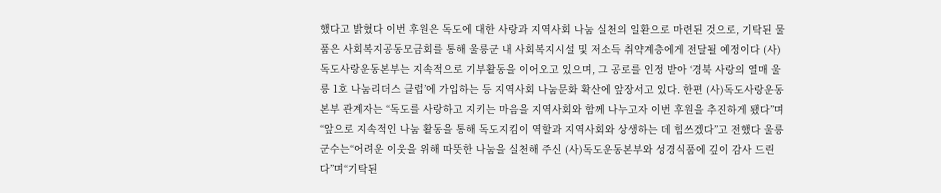했다고 밝혔다 이번 후원은 독도에 대한 사랑과 지역사회 나눔 실천의 일환으로 마련된 것으로, 기탁된 물품은 사회복지공동모금회를 통해 울릉군 내 사회복지시설 및 저소득 취약계층에게 전달될 예정이다 (사)독도사랑운동본부는 지속적으로 기부활동을 이어오고 있으며, 그 공로를 인정 받아 ‘경북 사랑의 열매 울릉 1호 나눔리더스 클럽’에 가입하는 등 지역사회 나눔문화 확산에 앞장서고 있다. 한편 (사)독도사랑운동본부 관계자는 “독도를 사랑하고 지키는 마음을 지역사회와 함께 나누고자 이번 후원을 추진하게 됐다”며 “앞으로 지속적인 나눔 활동을 통해 독도지킴이 역할과 지역사회와 상생하는 데 힘쓰겠다”고 전했다 울릉군수는“어려운 이웃을 위해 따뜻한 나눔을 실천해 주신 (사)독도운동본부와 성경식품에 깊이 감사 드린다”며“기탁된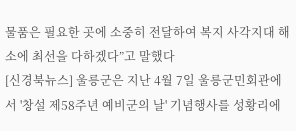물품은 필요한 곳에 소중히 전달하여 복지 사각지대 해소에 최선을 다하겠다”고 말했다
[신경북뉴스] 울릉군은 지난 4월 7일 울릉군민회관에서 '창설 제58주년 예비군의 날' 기념행사를 성황리에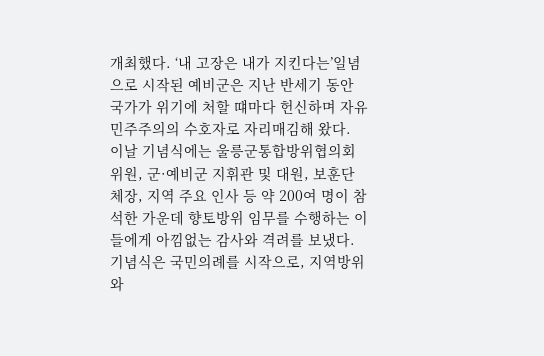개최했다. ‘내 고장은 내가 지킨다는’일념으로 시작된 예비군은 지난 반세기 동안 국가가 위기에 처할 떄마다 헌신하며 자유 민주주의의 수호자로 자리매김해 왔다. 이날 기념식에는 울릉군통합방위협의회 위원, 군·예비군 지휘관 및 대원, 보훈단체장, 지역 주요 인사 등 약 200여 명이 참석한 가운데 향토방위 임무를 수행하는 이들에게 아낌없는 감사와 격려를 보냈다. 기념식은 국민의례를 시작으로, 지역방위와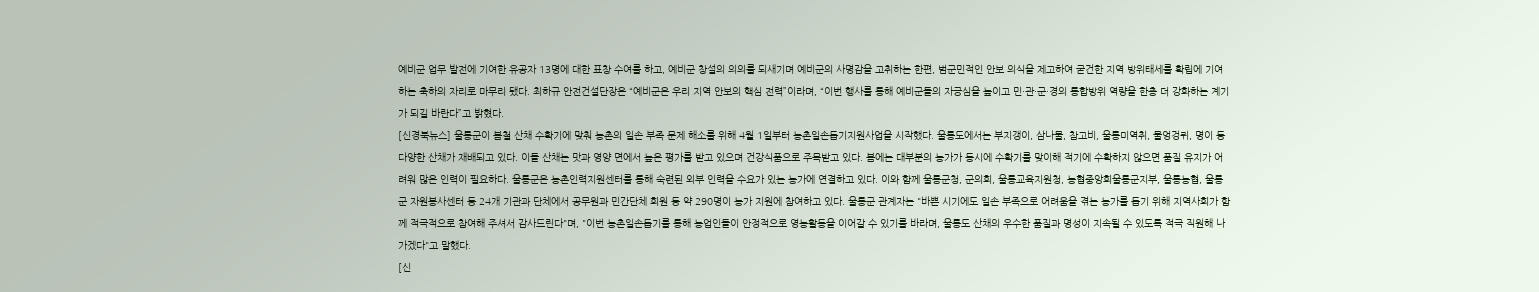예비군 업무 발전에 기여한 유공자 13명에 대한 표창 수여를 하고, 예비군 창설의 의의를 되새기며 예비군의 사명감을 고취하는 한편, 범군민적인 안보 의식을 제고하여 굳건한 지역 방위태세를 확립에 기여하는 축하의 자리로 마무리 됐다. 최하규 안전건설단장은 “예비군은 우리 지역 안보의 핵심 전력”이라며, “이번 행사를 통해 예비군들의 자긍심을 높이고 민·관·군·경의 통합방위 역량을 한층 더 강화하는 계기가 되길 바란다”고 밝혔다.
[신경북뉴스] 울릉군이 봄철 산채 수확기에 맞춰 농촌의 일손 부족 문제 해소를 위해 4월 1일부터 농촌일손돕기지원사업을 시작했다. 울릉도에서는 부지갱이, 삼나물, 참고비, 울릉미역취, 물엉겅퀴, 명이 등 다양한 산채가 재배되고 있다. 이들 산채는 맛과 영양 면에서 높은 평가를 받고 있으며 건강식품으로 주목받고 있다. 봄에는 대부분의 농가가 동시에 수확기를 맞이해 적기에 수확하지 않으면 품질 유지가 어려워 많은 인력이 필요하다. 울릉군은 농촌인력지원센터를 통해 숙련된 외부 인력을 수요가 있는 농가에 연결하고 있다. 이와 함께 울릉군청, 군의회, 울릉교육지원청, 농협중앙회울릉군지부, 울릉농협, 울릉군 자원봉사센터 등 24개 기관과 단체에서 공무원과 민간단체 회원 등 약 290명이 농가 지원에 참여하고 있다. 울릉군 관계자는 "바쁜 시기에도 일손 부족으로 어려움을 겪는 농가를 돕기 위해 지역사회가 함께 적극적으로 참여해 주셔서 감사드린다"며, "이번 농촌일손돕기를 통해 농업인들이 안정적으로 영농활동을 이어갈 수 있기를 바라며, 울릉도 산채의 우수한 품질과 명성이 지속될 수 있도록 적극 직원해 나가겠다"고 말했다.
[신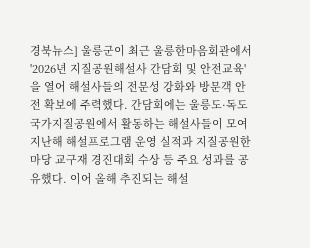경북뉴스] 울릉군이 최근 울릉한마음회관에서 '2026년 지질공원해설사 간담회 및 안전교육'을 열어 해설사들의 전문성 강화와 방문객 안전 확보에 주력했다. 간담회에는 울릉도·독도 국가지질공원에서 활동하는 해설사들이 모여 지난해 해설프로그램 운영 실적과 지질공원한마당 교구재 경진대회 수상 등 주요 성과를 공유했다. 이어 올해 추진되는 해설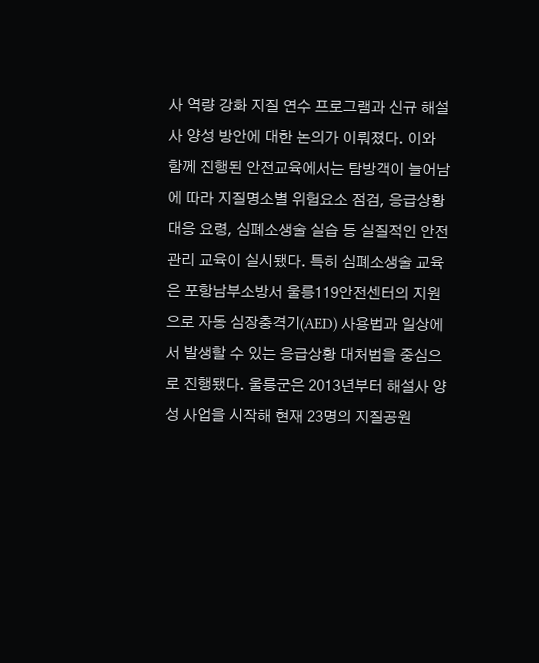사 역량 강화 지질 연수 프로그램과 신규 해설사 양성 방안에 대한 논의가 이뤄졌다. 이와 함께 진행된 안전교육에서는 탐방객이 늘어남에 따라 지질명소별 위험요소 점검, 응급상황 대응 요령, 심폐소생술 실습 등 실질적인 안전관리 교육이 실시됐다. 특히 심폐소생술 교육은 포항남부소방서 울릉119안전센터의 지원으로 자동 심장충격기(AED) 사용법과 일상에서 발생할 수 있는 응급상황 대처법을 중심으로 진행됐다. 울릉군은 2013년부터 해설사 양성 사업을 시작해 현재 23명의 지질공원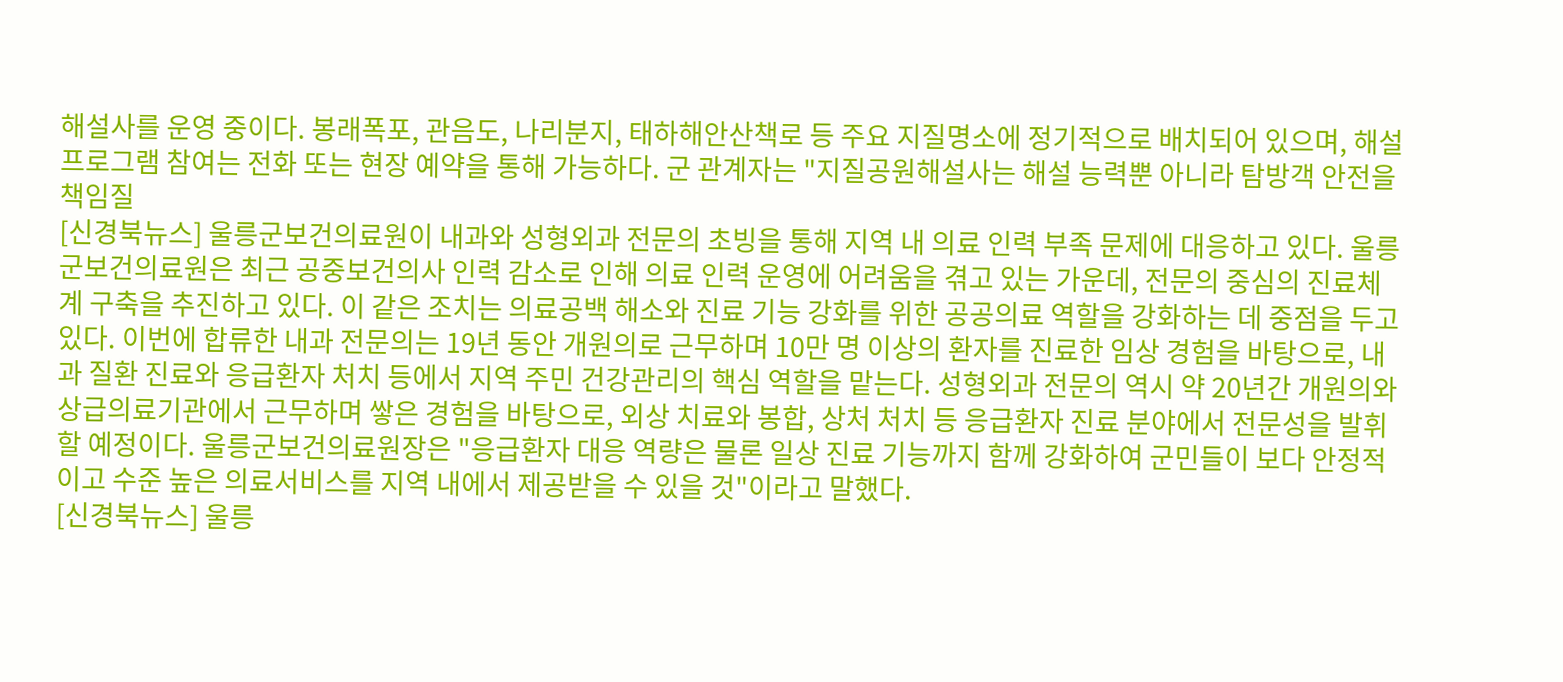해설사를 운영 중이다. 봉래폭포, 관음도, 나리분지, 태하해안산책로 등 주요 지질명소에 정기적으로 배치되어 있으며, 해설프로그램 참여는 전화 또는 현장 예약을 통해 가능하다. 군 관계자는 "지질공원해설사는 해설 능력뿐 아니라 탐방객 안전을 책임질
[신경북뉴스] 울릉군보건의료원이 내과와 성형외과 전문의 초빙을 통해 지역 내 의료 인력 부족 문제에 대응하고 있다. 울릉군보건의료원은 최근 공중보건의사 인력 감소로 인해 의료 인력 운영에 어려움을 겪고 있는 가운데, 전문의 중심의 진료체계 구축을 추진하고 있다. 이 같은 조치는 의료공백 해소와 진료 기능 강화를 위한 공공의료 역할을 강화하는 데 중점을 두고 있다. 이번에 합류한 내과 전문의는 19년 동안 개원의로 근무하며 10만 명 이상의 환자를 진료한 임상 경험을 바탕으로, 내과 질환 진료와 응급환자 처치 등에서 지역 주민 건강관리의 핵심 역할을 맡는다. 성형외과 전문의 역시 약 20년간 개원의와 상급의료기관에서 근무하며 쌓은 경험을 바탕으로, 외상 치료와 봉합, 상처 처치 등 응급환자 진료 분야에서 전문성을 발휘할 예정이다. 울릉군보건의료원장은 "응급환자 대응 역량은 물론 일상 진료 기능까지 함께 강화하여 군민들이 보다 안정적이고 수준 높은 의료서비스를 지역 내에서 제공받을 수 있을 것"이라고 말했다.
[신경북뉴스] 울릉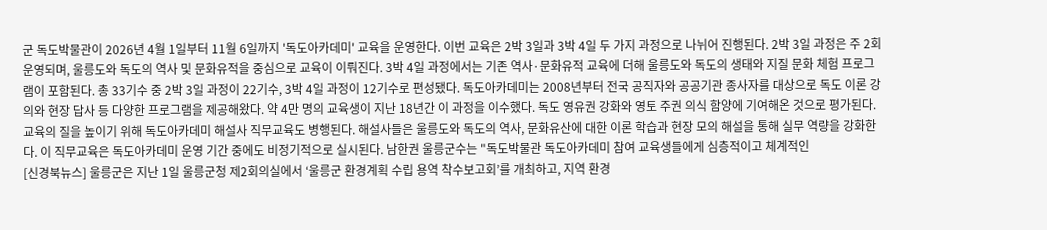군 독도박물관이 2026년 4월 1일부터 11월 6일까지 '독도아카데미' 교육을 운영한다. 이번 교육은 2박 3일과 3박 4일 두 가지 과정으로 나뉘어 진행된다. 2박 3일 과정은 주 2회 운영되며, 울릉도와 독도의 역사 및 문화유적을 중심으로 교육이 이뤄진다. 3박 4일 과정에서는 기존 역사·문화유적 교육에 더해 울릉도와 독도의 생태와 지질 문화 체험 프로그램이 포함된다. 총 33기수 중 2박 3일 과정이 22기수, 3박 4일 과정이 12기수로 편성됐다. 독도아카데미는 2008년부터 전국 공직자와 공공기관 종사자를 대상으로 독도 이론 강의와 현장 답사 등 다양한 프로그램을 제공해왔다. 약 4만 명의 교육생이 지난 18년간 이 과정을 이수했다. 독도 영유권 강화와 영토 주권 의식 함양에 기여해온 것으로 평가된다. 교육의 질을 높이기 위해 독도아카데미 해설사 직무교육도 병행된다. 해설사들은 울릉도와 독도의 역사, 문화유산에 대한 이론 학습과 현장 모의 해설을 통해 실무 역량을 강화한다. 이 직무교육은 독도아카데미 운영 기간 중에도 비정기적으로 실시된다. 남한권 울릉군수는 "독도박물관 독도아카데미 참여 교육생들에게 심층적이고 체계적인
[신경북뉴스] 울릉군은 지난 1일 울릉군청 제2회의실에서 ‘울릉군 환경계획 수립 용역 착수보고회’를 개최하고, 지역 환경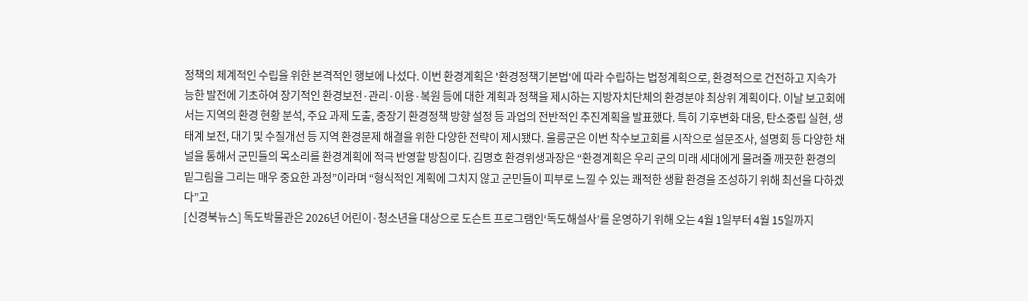정책의 체계적인 수립을 위한 본격적인 행보에 나섰다. 이번 환경계획은 '환경정책기본법'에 따라 수립하는 법정계획으로, 환경적으로 건전하고 지속가능한 발전에 기초하여 장기적인 환경보전·관리·이용·복원 등에 대한 계획과 정책을 제시하는 지방자치단체의 환경분야 최상위 계획이다. 이날 보고회에서는 지역의 환경 현황 분석, 주요 과제 도출, 중장기 환경정책 방향 설정 등 과업의 전반적인 추진계획을 발표했다. 특히 기후변화 대응, 탄소중립 실현, 생태계 보전, 대기 및 수질개선 등 지역 환경문제 해결을 위한 다양한 전략이 제시됐다. 울릉군은 이번 착수보고회를 시작으로 설문조사, 설명회 등 다양한 채널을 통해서 군민들의 목소리를 환경계획에 적극 반영할 방침이다. 김명호 환경위생과장은 “환경계획은 우리 군의 미래 세대에게 물려줄 깨끗한 환경의 밑그림을 그리는 매우 중요한 과정”이라며 “형식적인 계획에 그치지 않고 군민들이 피부로 느낄 수 있는 쾌적한 생활 환경을 조성하기 위해 최선을 다하겠다”고
[신경북뉴스] 독도박물관은 2026년 어린이·청소년을 대상으로 도슨트 프로그램인‘독도해설사’를 운영하기 위해 오는 4월 1일부터 4월 15일까지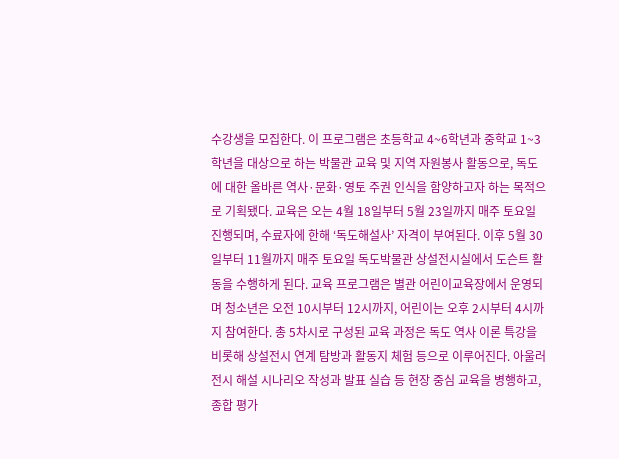수강생을 모집한다. 이 프로그램은 초등학교 4~6학년과 중학교 1~3학년을 대상으로 하는 박물관 교육 및 지역 자원봉사 활동으로, 독도에 대한 올바른 역사·문화·영토 주권 인식을 함양하고자 하는 목적으로 기획됐다. 교육은 오는 4월 18일부터 5월 23일까지 매주 토요일 진행되며, 수료자에 한해 ‘독도해설사’ 자격이 부여된다. 이후 5월 30일부터 11월까지 매주 토요일 독도박물관 상설전시실에서 도슨트 활동을 수행하게 된다. 교육 프로그램은 별관 어린이교육장에서 운영되며 청소년은 오전 10시부터 12시까지, 어린이는 오후 2시부터 4시까지 참여한다. 총 5차시로 구성된 교육 과정은 독도 역사 이론 특강을 비롯해 상설전시 연계 탐방과 활동지 체험 등으로 이루어진다. 아울러 전시 해설 시나리오 작성과 발표 실습 등 현장 중심 교육을 병행하고, 종합 평가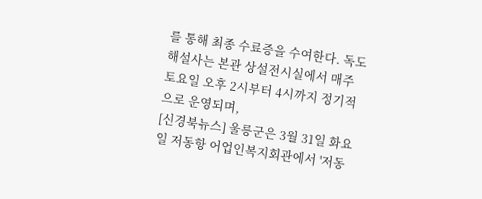를 통해 최종 수료증을 수여한다. 독도해설사는 본관 상설전시실에서 매주 토요일 오후 2시부터 4시까지 정기적으로 운영되며,
[신경북뉴스] 울릉군은 3월 31일 화요일 저동항 어업인복지회관에서 '저동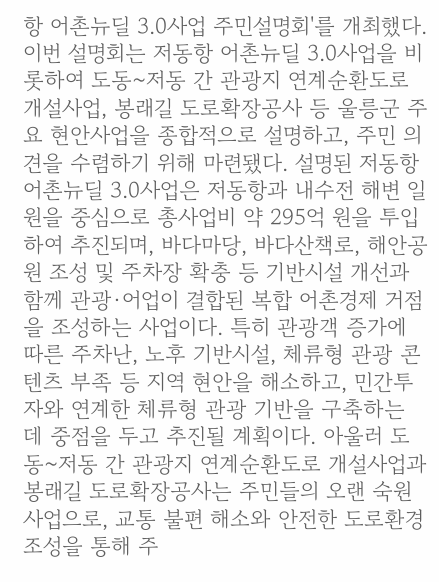항 어촌뉴딜 3.0사업 주민설명회'를 개최했다. 이번 설명회는 저동항 어촌뉴딜 3.0사업을 비롯하여 도동~저동 간 관광지 연계순환도로 개설사업, 봉래길 도로확장공사 등 울릉군 주요 현안사업을 종합적으로 설명하고, 주민 의견을 수렴하기 위해 마련됐다. 설명된 저동항 어촌뉴딜 3.0사업은 저동항과 내수전 해변 일원을 중심으로 총사업비 약 295억 원을 투입하여 추진되며, 바다마당, 바다산책로, 해안공원 조성 및 주차장 확충 등 기반시설 개선과 함께 관광·어업이 결합된 복합 어촌경제 거점을 조성하는 사업이다. 특히 관광객 증가에 따른 주차난, 노후 기반시설, 체류형 관광 콘텐츠 부족 등 지역 현안을 해소하고, 민간투자와 연계한 체류형 관광 기반을 구축하는 데 중점을 두고 추진될 계획이다. 아울러 도동~저동 간 관광지 연계순환도로 개설사업과 봉래길 도로확장공사는 주민들의 오랜 숙원사업으로, 교통 불편 해소와 안전한 도로환경 조성을 통해 주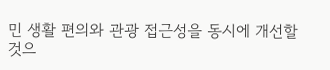민 생활 편의와 관광 접근성을 동시에 개선할 것으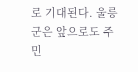로 기대된다. 울릉군은 앞으로도 주민